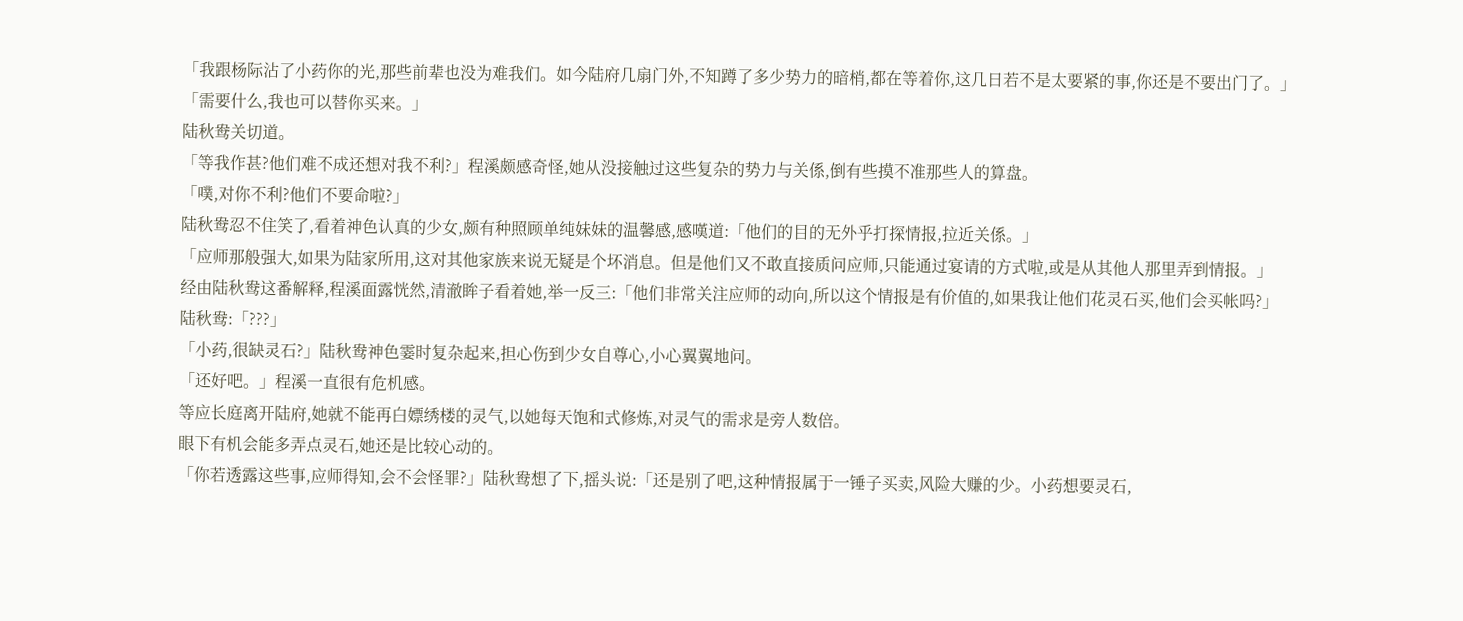「我跟杨际沾了小药你的光,那些前辈也没为难我们。如今陆府几扇门外,不知蹲了多少势力的暗梢,都在等着你,这几日若不是太要紧的事,你还是不要出门了。」
「需要什么,我也可以替你买来。」
陆秋鸯关切道。
「等我作甚?他们难不成还想对我不利?」程溪颇感奇怪,她从没接触过这些复杂的势力与关係,倒有些摸不准那些人的算盘。
「噗,对你不利?他们不要命啦?」
陆秋鸯忍不住笑了,看着神色认真的少女,颇有种照顾单纯妹妹的温馨感,感嘆道:「他们的目的无外乎打探情报,拉近关係。」
「应师那般强大,如果为陆家所用,这对其他家族来说无疑是个坏消息。但是他们又不敢直接质问应师,只能通过宴请的方式啦,或是从其他人那里弄到情报。」
经由陆秋鸯这番解释,程溪面露恍然,清澈眸子看着她,举一反三:「他们非常关注应师的动向,所以这个情报是有价值的,如果我让他们花灵石买,他们会买帐吗?」
陆秋鸯:「???」
「小药,很缺灵石?」陆秋鸯神色霎时复杂起来,担心伤到少女自尊心,小心翼翼地问。
「还好吧。」程溪一直很有危机感。
等应长庭离开陆府,她就不能再白嫖绣楼的灵气,以她每天饱和式修炼,对灵气的需求是旁人数倍。
眼下有机会能多弄点灵石,她还是比较心动的。
「你若透露这些事,应师得知,会不会怪罪?」陆秋鸯想了下,摇头说:「还是别了吧,这种情报属于一锤子买卖,风险大赚的少。小药想要灵石,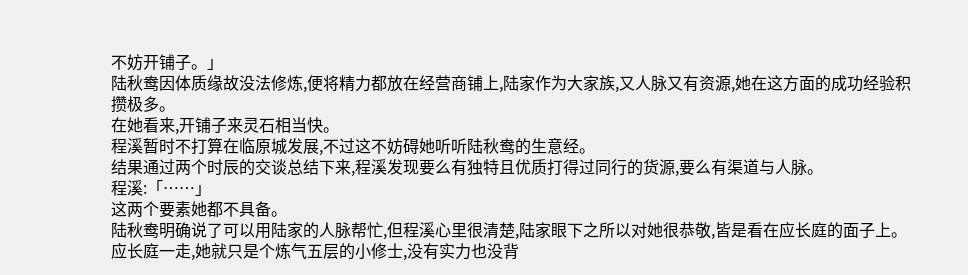不妨开铺子。」
陆秋鸯因体质缘故没法修炼,便将精力都放在经营商铺上,陆家作为大家族,又人脉又有资源,她在这方面的成功经验积攒极多。
在她看来,开铺子来灵石相当快。
程溪暂时不打算在临原城发展,不过这不妨碍她听听陆秋鸯的生意经。
结果通过两个时辰的交谈总结下来,程溪发现要么有独特且优质打得过同行的货源,要么有渠道与人脉。
程溪:「……」
这两个要素她都不具备。
陆秋鸯明确说了可以用陆家的人脉帮忙,但程溪心里很清楚,陆家眼下之所以对她很恭敬,皆是看在应长庭的面子上。
应长庭一走,她就只是个炼气五层的小修士,没有实力也没背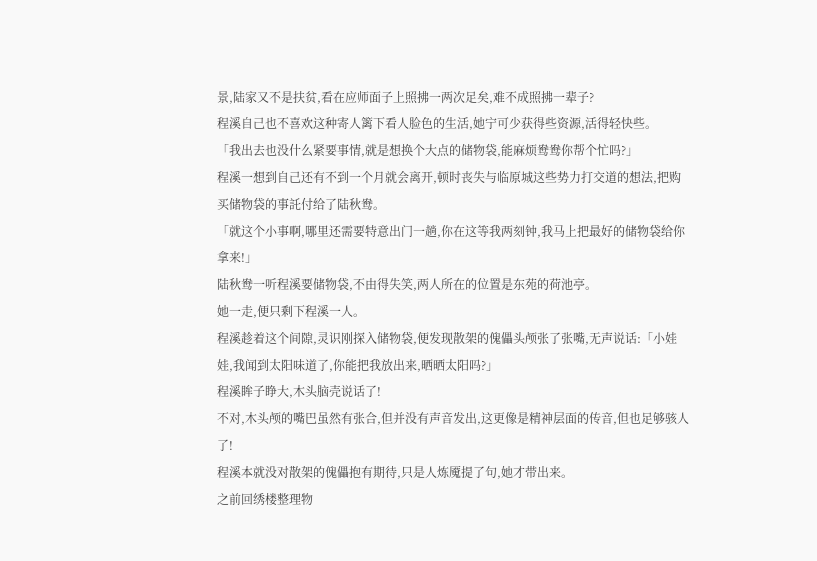景,陆家又不是扶贫,看在应师面子上照拂一两次足矣,难不成照拂一辈子?
程溪自己也不喜欢这种寄人篱下看人脸色的生活,她宁可少获得些资源,活得轻快些。
「我出去也没什么紧要事情,就是想换个大点的储物袋,能麻烦鸯鸯你帮个忙吗?」
程溪一想到自己还有不到一个月就会离开,顿时丧失与临原城这些势力打交道的想法,把购买储物袋的事託付给了陆秋鸯。
「就这个小事啊,哪里还需要特意出门一趟,你在这等我两刻钟,我马上把最好的储物袋给你拿来!」
陆秋鸯一听程溪要储物袋,不由得失笑,两人所在的位置是东苑的荷池亭。
她一走,便只剩下程溪一人。
程溪趁着这个间隙,灵识刚探入储物袋,便发现散架的傀儡头颅张了张嘴,无声说话:「小娃娃,我闻到太阳味道了,你能把我放出来,晒晒太阳吗?」
程溪眸子睁大,木头脑壳说话了!
不对,木头颅的嘴巴虽然有张合,但并没有声音发出,这更像是精神层面的传音,但也足够骇人了!
程溪本就没对散架的傀儡抱有期待,只是人炼魇提了句,她才带出来。
之前回绣楼整理物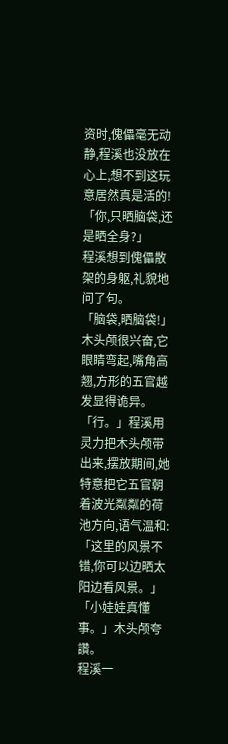资时,傀儡毫无动静,程溪也没放在心上,想不到这玩意居然真是活的!
「你,只晒脑袋,还是晒全身?」
程溪想到傀儡散架的身躯,礼貌地问了句。
「脑袋,晒脑袋!」
木头颅很兴奋,它眼睛弯起,嘴角高翘,方形的五官越发显得诡异。
「行。」程溪用灵力把木头颅带出来,摆放期间,她特意把它五官朝着波光粼粼的荷池方向,语气温和:「这里的风景不错,你可以边晒太阳边看风景。」
「小娃娃真懂事。」木头颅夸讚。
程溪一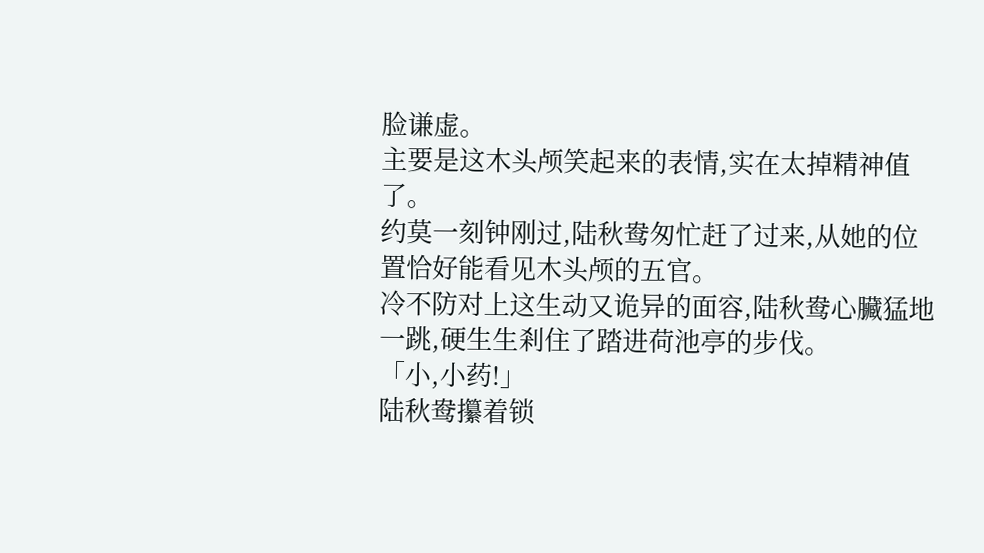脸谦虚。
主要是这木头颅笑起来的表情,实在太掉精神值了。
约莫一刻钟刚过,陆秋鸯匆忙赶了过来,从她的位置恰好能看见木头颅的五官。
冷不防对上这生动又诡异的面容,陆秋鸯心臟猛地一跳,硬生生剎住了踏进荷池亭的步伐。
「小,小药!」
陆秋鸯攥着锁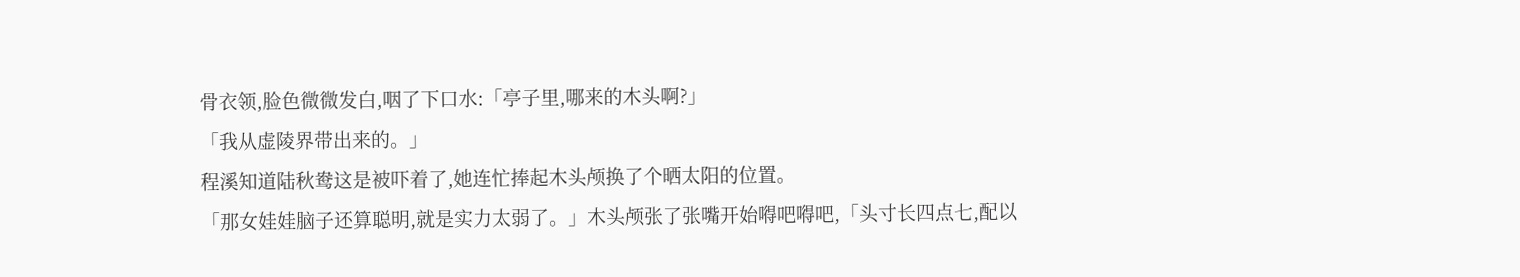骨衣领,脸色微微发白,咽了下口水:「亭子里,哪来的木头啊?」
「我从虚陵界带出来的。」
程溪知道陆秋鸯这是被吓着了,她连忙捧起木头颅换了个晒太阳的位置。
「那女娃娃脑子还算聪明,就是实力太弱了。」木头颅张了张嘴开始嘚吧嘚吧,「头寸长四点七,配以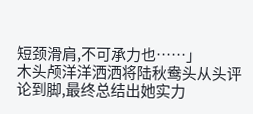短颈滑肩,不可承力也……」
木头颅洋洋洒洒将陆秋鸯头从头评论到脚,最终总结出她实力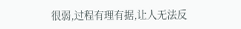很弱,过程有理有据,让人无法反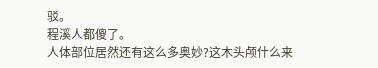驳。
程溪人都傻了。
人体部位居然还有这么多奥妙?这木头颅什么来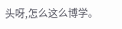头呀,怎么这么博学。